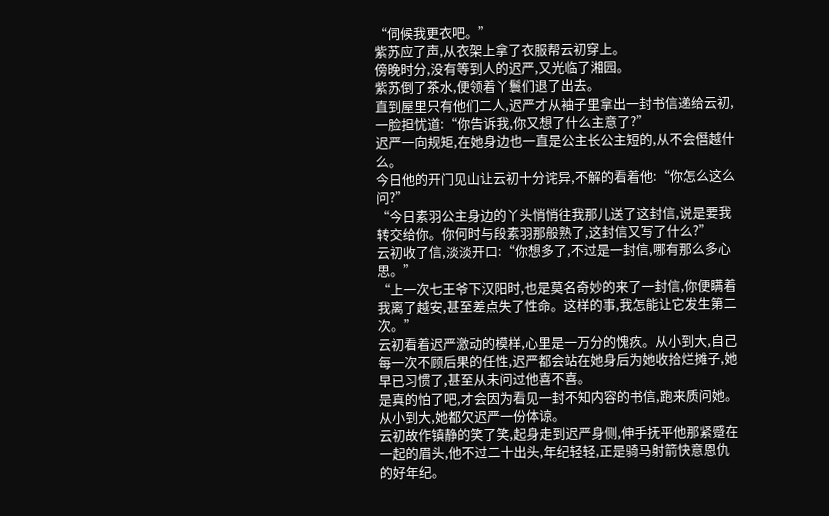“伺候我更衣吧。”
紫苏应了声,从衣架上拿了衣服帮云初穿上。
傍晚时分,没有等到人的迟严,又光临了湘园。
紫苏倒了茶水,便领着丫鬟们退了出去。
直到屋里只有他们二人,迟严才从袖子里拿出一封书信递给云初,一脸担忧道:“你告诉我,你又想了什么主意了?”
迟严一向规矩,在她身边也一直是公主长公主短的,从不会僭越什么。
今日他的开门见山让云初十分诧异,不解的看着他:“你怎么这么问?”
“今日素羽公主身边的丫头悄悄往我那儿送了这封信,说是要我转交给你。你何时与段素羽那般熟了,这封信又写了什么?”
云初收了信,淡淡开口:“你想多了,不过是一封信,哪有那么多心思。”
“上一次七王爷下汉阳时,也是莫名奇妙的来了一封信,你便瞒着我离了越安,甚至差点失了性命。这样的事,我怎能让它发生第二次。”
云初看着迟严激动的模样,心里是一万分的愧疚。从小到大,自己每一次不顾后果的任性,迟严都会站在她身后为她收拾烂摊子,她早已习惯了,甚至从未问过他喜不喜。
是真的怕了吧,才会因为看见一封不知内容的书信,跑来质问她。
从小到大,她都欠迟严一份体谅。
云初故作镇静的笑了笑,起身走到迟严身侧,伸手抚平他那紧蹙在一起的眉头,他不过二十出头,年纪轻轻,正是骑马射箭快意恩仇的好年纪。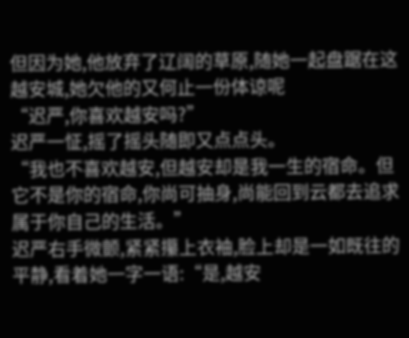但因为她,他放弃了辽阔的草原,随她一起盘踞在这越安城,她欠他的又何止一份体谅呢
“迟严,你喜欢越安吗?”
迟严一怔,摇了摇头随即又点点头。
“我也不喜欢越安,但越安却是我一生的宿命。但它不是你的宿命,你尚可抽身,尚能回到云都去追求属于你自己的生活。”
迟严右手微颤,紧紧攥上衣袖,脸上却是一如既往的平静,看着她一字一语:“是,越安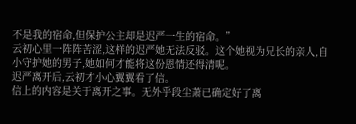不是我的宿命,但保护公主却是迟严一生的宿命。”
云初心里一阵阵苦涩,这样的迟严她无法反驳。这个她视为兄长的亲人,自小守护她的男子,她如何才能将这份恩情还得清呢。
迟严离开后,云初才小心翼翼看了信。
信上的内容是关于离开之事。无外乎段尘萧已确定好了离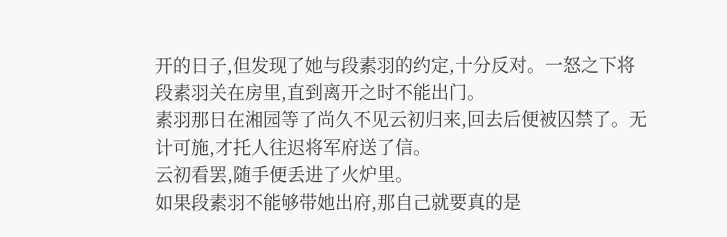开的日子,但发现了她与段素羽的约定,十分反对。一怒之下将段素羽关在房里,直到离开之时不能出门。
素羽那日在湘园等了尚久不见云初归来,回去后便被囚禁了。无计可施,才托人往迟将军府送了信。
云初看罢,随手便丢进了火炉里。
如果段素羽不能够带她出府,那自己就要真的是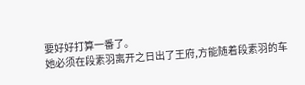要好好打算一番了。
她必须在段素羽离开之日出了王府,方能随着段素羽的车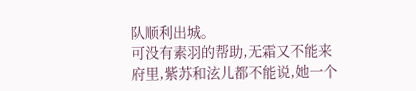队顺利出城。
可没有素羽的帮助,无霜又不能来府里,紫苏和泫儿都不能说,她一个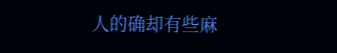人的确却有些麻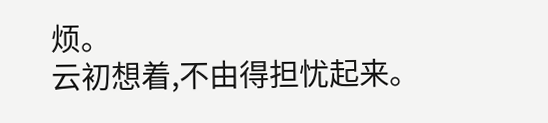烦。
云初想着,不由得担忧起来。